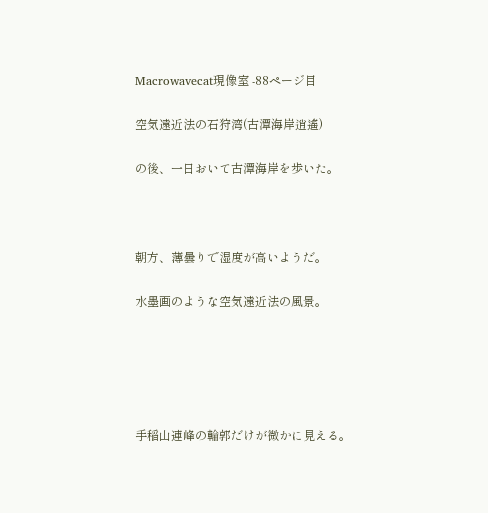Macrowavecat現像室 -88ページ目

空気遠近法の石狩湾(古潭海岸逍遙)

の後、一日おいて古潭海岸を歩いた。



朝方、薄曇りで湿度が高いようだ。

水墨画のような空気遠近法の風景。





手稲山連峰の輪郭だけが微かに見える。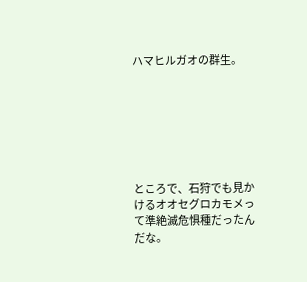ハマヒルガオの群生。







ところで、石狩でも見かけるオオセグロカモメって準絶滅危惧種だったんだな。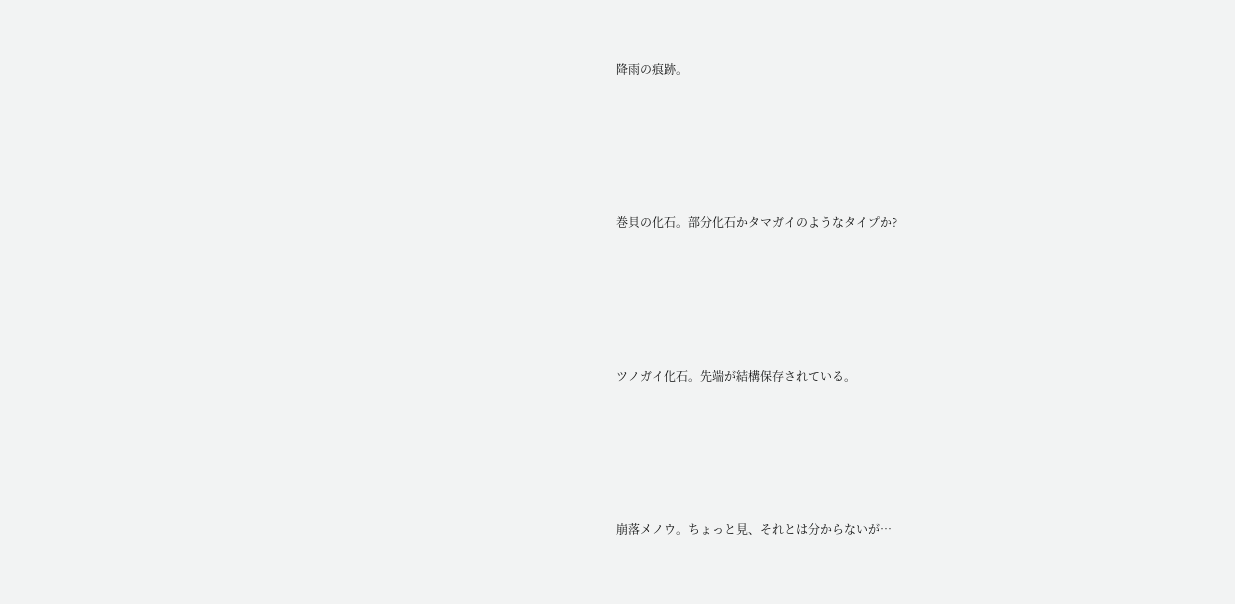降雨の痕跡。





巻貝の化石。部分化石かタマガイのようなタイプか?





ツノガイ化石。先端が結構保存されている。





崩落メノウ。ちょっと見、それとは分からないが…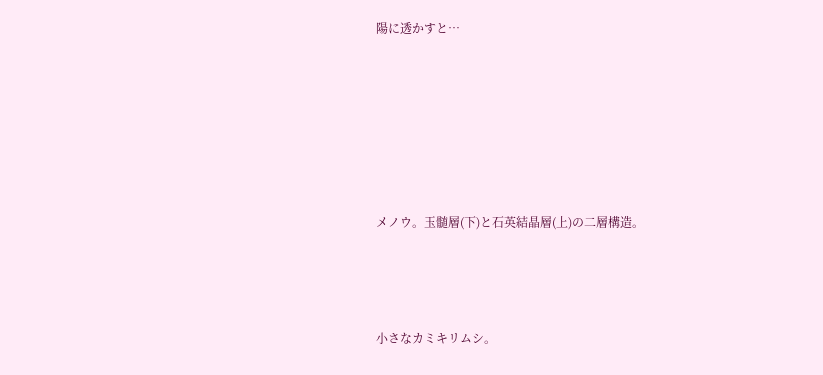陽に透かすと…









メノウ。玉髄層(下)と石英結晶層(上)の二層構造。





小さなカミキリムシ。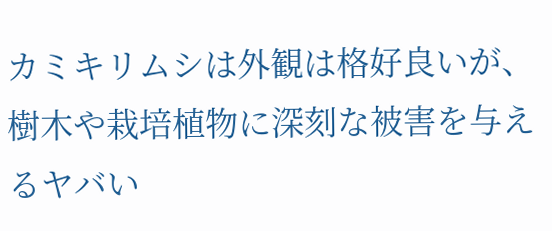カミキリムシは外観は格好良いが、樹木や栽培植物に深刻な被害を与えるヤバい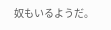奴もいるようだ。